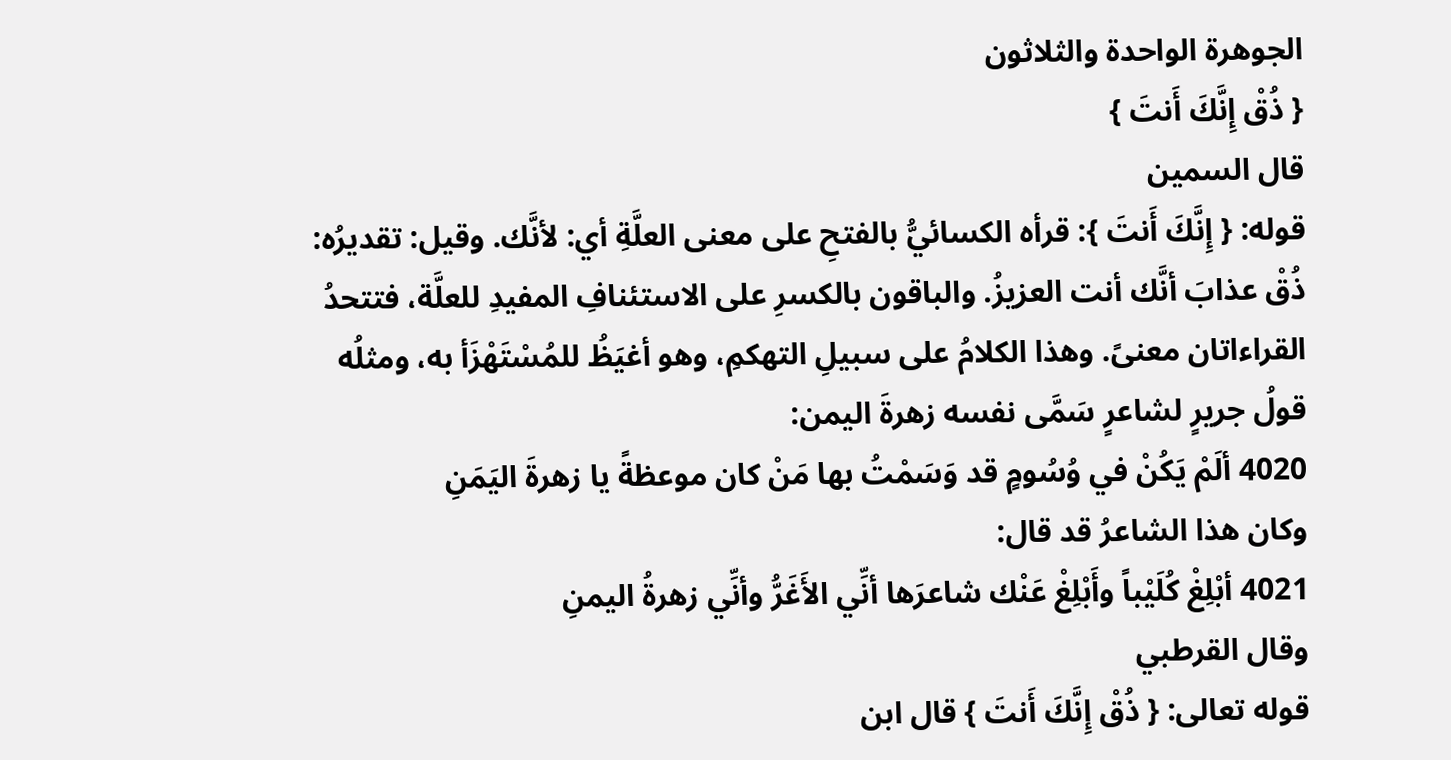الجوهرة الواحدة والثلاثون
{ ذُقْ إِنَّكَ أَنتَ }
قال السمين
قوله: { إِنَّكَ أَنتَ }: قرأه الكسائيُّ بالفتحِ على معنى العلَّةِ أي: لأنَّك. وقيل: تقديرُه: ذُقْ عذابَ أنَّك أنت العزيزُ. والباقون بالكسرِ على الاستئنافِ المفيدِ للعلَّة، فتتحدُ القراءاتان معنىً. وهذا الكلامُ على سبيلِ التهكمِ، وهو أغيَظُ للمُسْتَهْزَأ به، ومثلُه قولُ جريرٍ لشاعرٍ سَمَّى نفسه زهرةَ اليمن:
4020 ألَمْ يَكُنْ في وُسُومٍ قد وَسَمْتُ بها مَنْ كان موعظةً يا زهرةَ اليَمَنِ
وكان هذا الشاعرُ قد قال:
4021 أبْلِغْ كُلَيْباً وأَبْلِغْ عَنْك شاعرَها أنِّي الأَغَرُّ وأنِّي زهرةُ اليمنِ
وقال القرطبي
قوله تعالى: { ذُقْ إِنَّكَ أَنتَ } قال ابن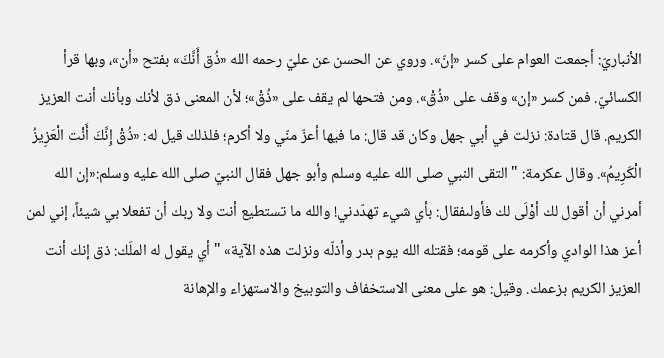الأنباريّ: أجمعت العوام على كسر «إنّ». وروي عن الحسن عن عليّ رحمه الله «ذُق أَنَّكَ» بفتح «أن»، وبها قرأ الكسائيّ. فمن كسر «إن» وقف على «ذُقْ». ومن فتحها لم يقف على «ذُقْ»؛ لأن المعنى ذق لأنك وبأنك أنت العزيز الكريم. قال قتادة: نزلت في أبي جهل وكان قد قال: ما فيها أعزّ منّي ولا أكرم؛ فلذلك قيل له: «ذُقْ إِنَّكَ أَنْت الْعَزِيزُ الْكَرِيمُ». وقال عكرمة: " التقى النبي صلى الله عليه وسلم وأبو جهل فقال النبيّ صلى الله عليه وسلم:«إن الله أمرني أن أقول لك أوْلَى لك فأولىفقال: بأي شيء تهدّدني! والله ما تستطيع أنت ولا ربك أن تفعلا بي شيئاً، إني لمن أعز هذا الوادي وأكرمه على قومه؛ فقتله الله يوم بدر وأذلّه ونزلت هذه الآية» " أي يقول له الملَك: ذق إنك أنت العزيز الكريم بزعمك. وقيل: هو على معنى الاستخفاف والتوبيخ والاستهزاء والإهانة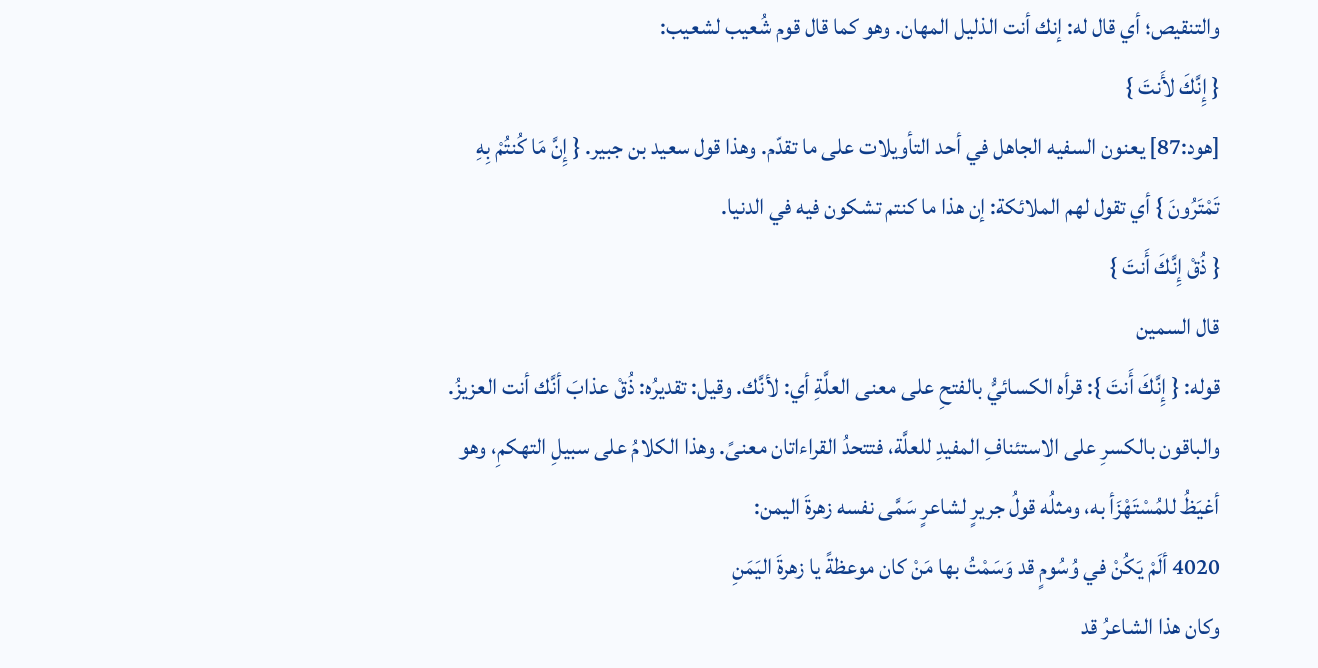والتنقيص؛ أي قال له: إنك أنت الذليل المهان. وهو كما قال قوم شُعيب لشعيب:
{ إِنَّكَ لأَنتَ }
[هود:87] يعنون السفيه الجاهل في أحد التأويلات على ما تقدّم. وهذا قول سعيد بن جبير. { إِنَّ مَا كُنتُمْ بِهِ تَمْتَرُونَ } أي تقول لهم الملائكة: إن هذا ما كنتم تشكون فيه في الدنيا.
{ ذُقْ إِنَّكَ أَنتَ }
قال السمين
قوله: { إِنَّكَ أَنتَ }: قرأه الكسائيُّ بالفتحِ على معنى العلَّةِ أي: لأنَّك. وقيل: تقديرُه: ذُقْ عذابَ أنَّك أنت العزيزُ. والباقون بالكسرِ على الاستئنافِ المفيدِ للعلَّة، فتتحدُ القراءاتان معنىً. وهذا الكلامُ على سبيلِ التهكمِ، وهو أغيَظُ للمُسْتَهْزَأ به، ومثلُه قولُ جريرٍ لشاعرٍ سَمَّى نفسه زهرةَ اليمن:
4020 ألَمْ يَكُنْ في وُسُومٍ قد وَسَمْتُ بها مَنْ كان موعظةً يا زهرةَ اليَمَنِ
وكان هذا الشاعرُ قد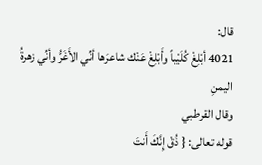قال:
4021 أبْلِغْ كُلَيْباً وأَبْلِغْ عَنْك شاعرَها أنِّي الأَغَرُّ وأنِّي زهرةُ اليمنِ
وقال القرطبي
قوله تعالى: { ذُقْ إِنَّكَ أَنتَ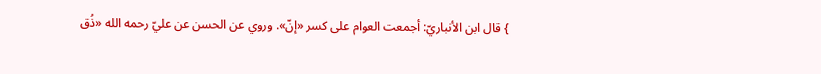} قال ابن الأنباريّ: أجمعت العوام على كسر «إنّ». وروي عن الحسن عن عليّ رحمه الله «ذُق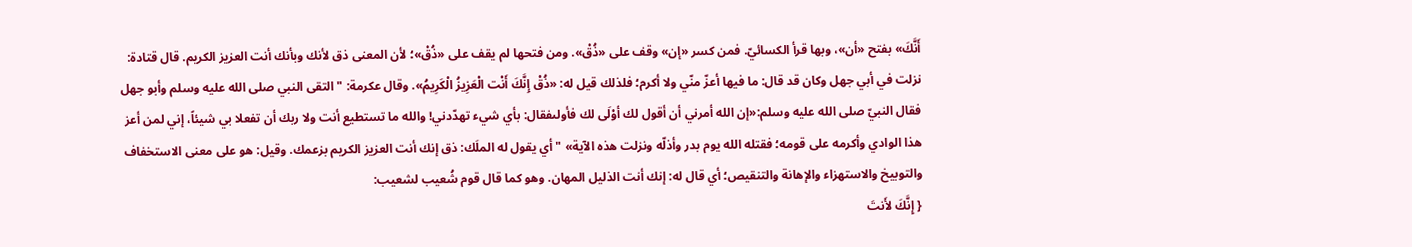أَنَّكَ» بفتح «أن»، وبها قرأ الكسائيّ. فمن كسر «إن» وقف على «ذُقْ». ومن فتحها لم يقف على «ذُقْ»؛ لأن المعنى ذق لأنك وبأنك أنت العزيز الكريم. قال قتادة: نزلت في أبي جهل وكان قد قال: ما فيها أعزّ منّي ولا أكرم؛ فلذلك قيل له: «ذُقْ إِنَّكَ أَنْت الْعَزِيزُ الْكَرِيمُ». وقال عكرمة: " التقى النبي صلى الله عليه وسلم وأبو جهل فقال النبيّ صلى الله عليه وسلم:«إن الله أمرني أن أقول لك أوْلَى لك فأولىفقال: بأي شيء تهدّدني! والله ما تستطيع أنت ولا ربك أن تفعلا بي شيئاً، إني لمن أعز هذا الوادي وأكرمه على قومه؛ فقتله الله يوم بدر وأذلّه ونزلت هذه الآية» " أي يقول له الملَك: ذق إنك أنت العزيز الكريم بزعمك. وقيل: هو على معنى الاستخفاف والتوبيخ والاستهزاء والإهانة والتنقيص؛ أي قال له: إنك أنت الذليل المهان. وهو كما قال قوم شُعيب لشعيب:
{ إِنَّكَ لأَنتَ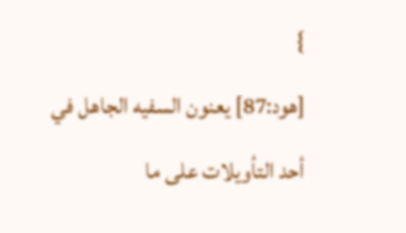}
[هود:87] يعنون السفيه الجاهل في أحد التأويلات على ما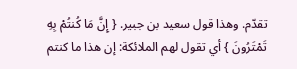تقدّم. وهذا قول سعيد بن جبير. { إِنَّ مَا كُنتُمْ بِهِ تَمْتَرُونَ } أي تقول لهم الملائكة: إن هذا ما كنتم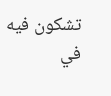تشكون فيه في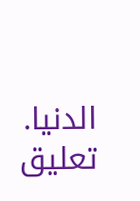الدنيا.
تعليق